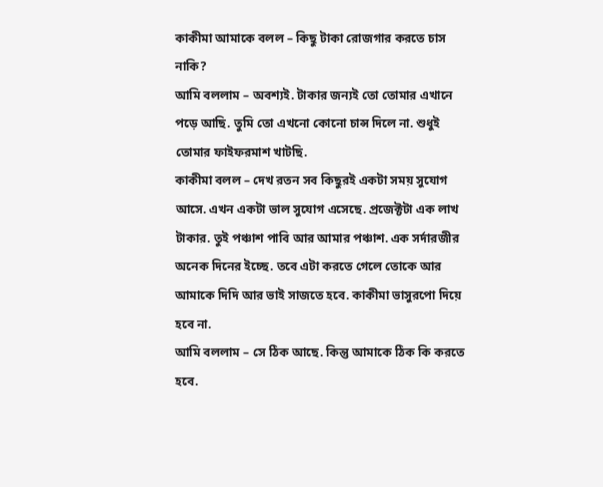কাকীমা আমাকে বলল – কিছু টাকা রোজগার করতে চাস নাকি?
আমি বললাম – অবশ্যই. টাকার জন্যই তো তোমার এখানে পড়ে আছি. তুমি তো এখনো কোনো চান্স দিলে না. শুধুই তোমার ফাইফরমাশ খাটছি.
কাকীমা বলল – দেখ রতন সব কিছুরই একটা সময় সুযোগ আসে. এখন একটা ভাল সুযোগ এসেছে. প্রজেক্টটা এক লাখ টাকার. তুই পঞ্চাশ পাবি আর আমার পঞ্চাশ. এক সর্দারজীর অনেক দিনের ইচ্ছে. তবে এটা করতে গেলে তোকে আর আমাকে দিদি আর ভাই সাজতে হবে. কাকীমা ভাসুরপো দিয়ে হবে না.
আমি বললাম – সে ঠিক আছে. কিন্তু আমাকে ঠিক কি করতে হবে.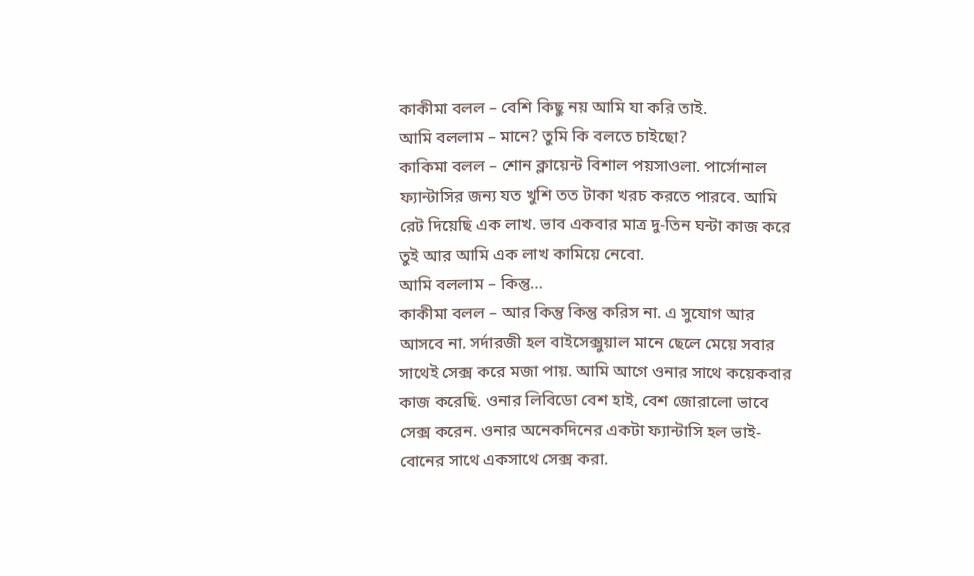কাকীমা বলল – বেশি কিছু নয় আমি যা করি তাই.
আমি বললাম – মানে? তুমি কি বলতে চাইছো?
কাকিমা বলল – শোন ক্লায়েন্ট বিশাল পয়সাওলা. পার্সোনাল ফ্যান্টাসির জন্য যত খুশি তত টাকা খরচ করতে পারবে. আমি রেট দিয়েছি এক লাখ. ভাব একবার মাত্র দু-তিন ঘন্টা কাজ করে তুই আর আমি এক লাখ কামিয়ে নেবো.
আমি বললাম – কিন্তু…
কাকীমা বলল – আর কিন্তু কিন্তু করিস না. এ সুযোগ আর আসবে না. সর্দারজী হল বাইসেক্সুয়াল মানে ছেলে মেয়ে সবার সাথেই সেক্স করে মজা পায়. আমি আগে ওনার সাথে কয়েকবার কাজ করেছি. ওনার লিবিডো বেশ হাই, বেশ জোরালো ভাবে সেক্স করেন. ওনার অনেকদিনের একটা ফ্যান্টাসি হল ভাই-বোনের সাথে একসাথে সেক্স করা.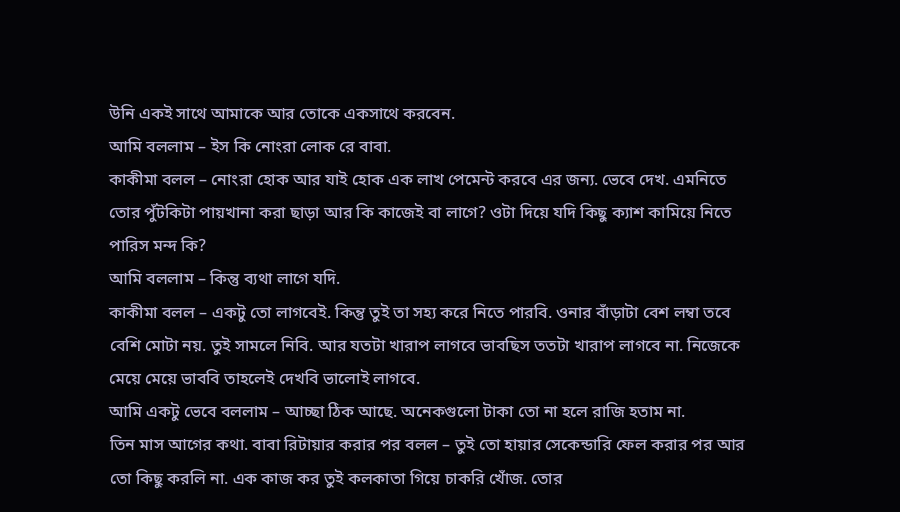উনি একই সাথে আমাকে আর তোকে একসাথে করবেন.
আমি বললাম – ইস কি নোংরা লোক রে বাবা.
কাকীমা বলল – নোংরা হোক আর যাই হোক এক লাখ পেমেন্ট করবে এর জন্য. ভেবে দেখ. এমনিতে তোর পুঁটকিটা পায়খানা করা ছাড়া আর কি কাজেই বা লাগে? ওটা দিয়ে যদি কিছু ক্যাশ কামিয়ে নিতে পারিস মন্দ কি?
আমি বললাম – কিন্তু ব্যথা লাগে যদি.
কাকীমা বলল – একটু তো লাগবেই. কিন্তু তুই তা সহ্য করে নিতে পারবি. ওনার বাঁড়াটা বেশ লম্বা তবে বেশি মোটা নয়. তুই সামলে নিবি. আর যতটা খারাপ লাগবে ভাবছিস ততটা খারাপ লাগবে না. নিজেকে মেয়ে মেয়ে ভাববি তাহলেই দেখবি ভালোই লাগবে.
আমি একটু ভেবে বললাম – আচ্ছা ঠিক আছে. অনেকগুলো টাকা তো না হলে রাজি হতাম না.
তিন মাস আগের কথা. বাবা রিটায়ার করার পর বলল – তুই তো হায়ার সেকেন্ডারি ফেল করার পর আর তো কিছু করলি না. এক কাজ কর তুই কলকাতা গিয়ে চাকরি খোঁজ. তোর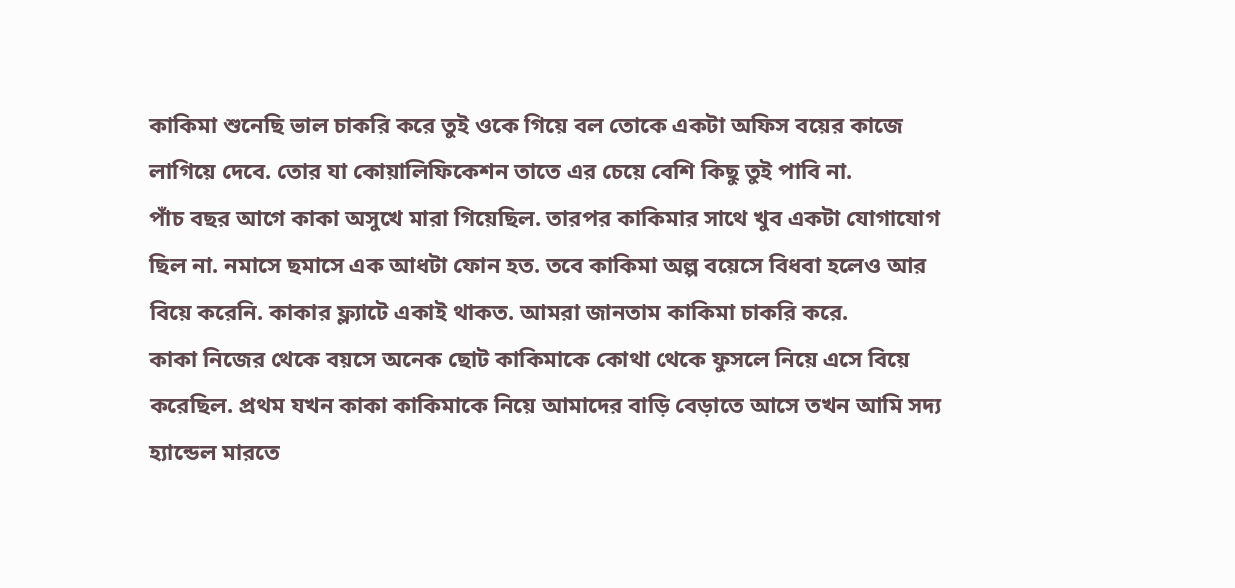কাকিমা শুনেছি ভাল চাকরি করে তুই ওকে গিয়ে বল তোকে একটা অফিস বয়ের কাজে লাগিয়ে দেবে. তোর যা কোয়ালিফিকেশন তাতে এর চেয়ে বেশি কিছু তুই পাবি না.
পাঁচ বছর আগে কাকা অসুখে মারা গিয়েছিল. তারপর কাকিমার সাথে খুব একটা যোগাযোগ ছিল না. নমাসে ছমাসে এক আধটা ফোন হত. তবে কাকিমা অল্প বয়েসে বিধবা হলেও আর বিয়ে করেনি. কাকার ফ্ল্যাটে একাই থাকত. আমরা জানতাম কাকিমা চাকরি করে.
কাকা নিজের থেকে বয়সে অনেক ছোট কাকিমাকে কোথা থেকে ফুসলে নিয়ে এসে বিয়ে করেছিল. প্রথম যখন কাকা কাকিমাকে নিয়ে আমাদের বাড়ি বেড়াতে আসে তখন আমি সদ্য হ্যান্ডেল মারতে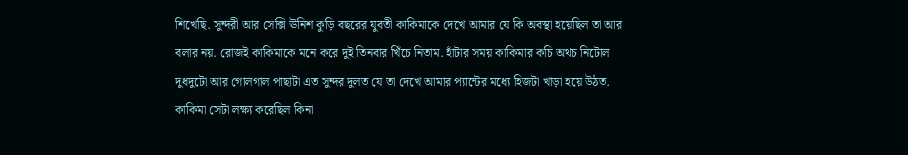শিখেছি. সুন্দরী আর সেক্সি ঊনিশ কুড়ি বছরের যুবতী কাকিমাকে দেখে আমার যে কি অবস্থা হয়েছিল তা আর বলার নয়. রোজই কাকিমাকে মনে করে দুই তিনবার খিঁচে নিতাম. হাঁটার সময় কাকিমার কচি অথচ নিটোল দুধদুটো আর গোলগাল পাছাটা এত সুন্দর দুলত যে তা দেখে আমার প্যান্টের মধ্যে হিজটা খাড়া হয়ে উঠত. কাকিমা সেটা লক্ষ্য করেছিল কিনা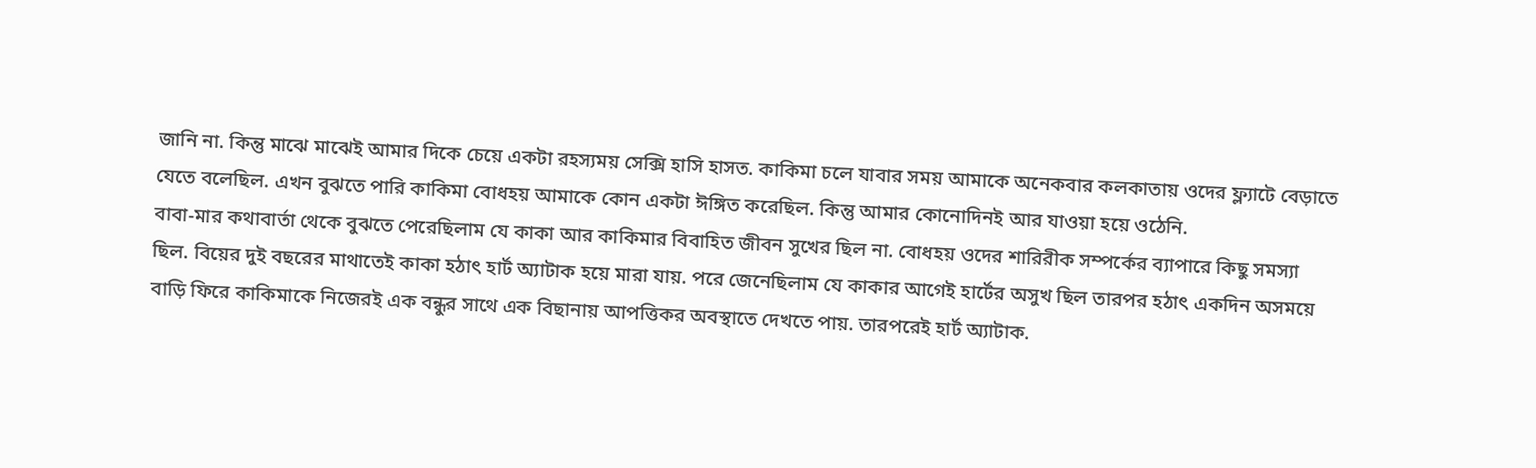জানি না. কিন্তু মাঝে মাঝেই আমার দিকে চেয়ে একটা রহস্যময় সেক্সি হাসি হাসত. কাকিমা চলে যাবার সময় আমাকে অনেকবার কলকাতায় ওদের ফ্ল্যাটে বেড়াতে যেতে বলেছিল. এখন বুঝতে পারি কাকিমা বোধহয় আমাকে কোন একটা ঈঙ্গিত করেছিল. কিন্তু আমার কোনোদিনই আর যাওয়া হয়ে ওঠেনি.
বাবা-মার কথাবার্তা থেকে বুঝতে পেরেছিলাম যে কাকা আর কাকিমার বিবাহিত জীবন সুখের ছিল না. বোধহয় ওদের শারিরীক সম্পর্কের ব্যাপারে কিছু সমস্যা ছিল. বিয়ের দুই বছরের মাথাতেই কাকা হঠাৎ হার্ট অ্যাটাক হয়ে মারা যায়. পরে জেনেছিলাম যে কাকার আগেই হার্টের অসুখ ছিল তারপর হঠাৎ একদিন অসময়ে বাড়ি ফিরে কাকিমাকে নিজেরই এক বন্ধুর সাথে এক বিছানায় আপত্তিকর অবস্থাতে দেখতে পায়. তারপরেই হার্ট অ্যাটাক.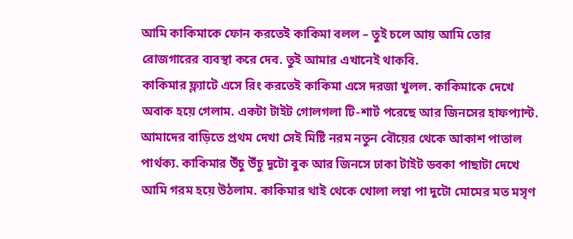আমি কাকিমাকে ফোন করতেই কাকিমা বলল – তুই চলে আয় আমি তোর রোজগারের ব্যবস্থা করে দেব. তুই আমার এখানেই থাকবি.
কাকিমার ফ্ল্যাটে এসে রিং করতেই কাকিমা এসে দরজা খুলল. কাকিমাকে দেখে অবাক হয়ে গেলাম. একটা টাইট গোলগলা টি-শার্ট পরেছে আর জিনসের হাফপ্যান্ট. আমাদের বাড়িতে প্রথম দেখা সেই মিষ্টি নরম নতুন বৌয়ের থেকে আকাশ পাতাল পার্থক্য. কাকিমার উঁচু উঁচু দুটো বুক আর জিনসে ঢাকা টাইট ডবকা পাছাটা দেখে আমি গরম হয়ে উঠলাম. কাকিমার থাই থেকে খোলা লম্বা পা দুটো মোমের মত মসৃণ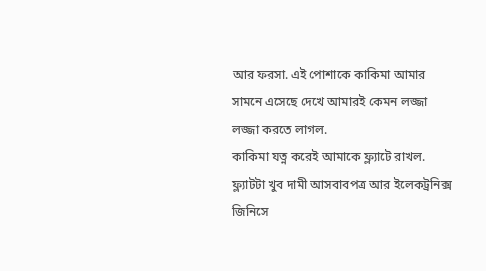আর ফরসা. এই পোশাকে কাকিমা আমার সামনে এসেছে দেখে আমারই কেমন লজ্জা লজ্জা করতে লাগল.
কাকিমা যত্ন করেই আমাকে ফ্ল্যাটে রাখল. ফ্ল্যাটটা খুব দামী আসবাবপত্র আর ইলেকট্রনিক্স জিনিসে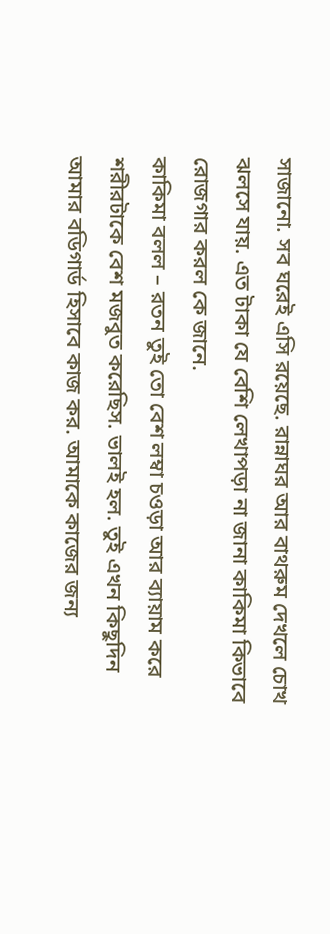সাজানো. সব ঘরেই এসি রয়েছে. রান্নাঘর আর বাথরুম দেখলে চোখ ঝলসে যায়. এত টাকা যে বেশি লেখাপড়া না জানা কাকিমা কিভাবে রোজগার করল কে জানে.
কাকিমা বলল – রতন তুই তো বেশ লম্বা চওড়া আর ব্যায়াম করে শরীরটাকে বেশ মজবুত করেছিস. ভালই হল. তুই এখন কিছুদিন আমার বডিগার্ড হিসাবে কাজ কর. আমাকে কাজের জন্য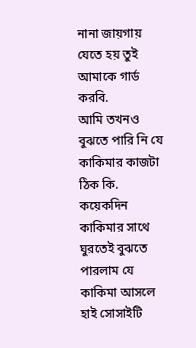নানা জায়গায় যেতে হয় তুই আমাকে গার্ড করবি.
আমি তখনও বুঝতে পারি নি যে কাকিমার কাজটা ঠিক কি. কয়েকদিন কাকিমার সাথে ঘুরতেই বুঝতে পারলাম যে কাকিমা আসলে হাই সোসাইটি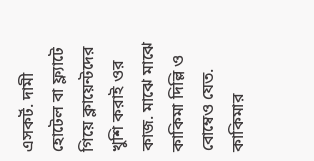এসকর্ট. দামী হোটেল বা ফ্ল্যাটে গিয়ে ক্লায়েন্টদের খুশি করাই ওর কাজ. মাঝে মাঝে কাকিমা দিল্লি ও বোম্বেও যেত. কাকিমার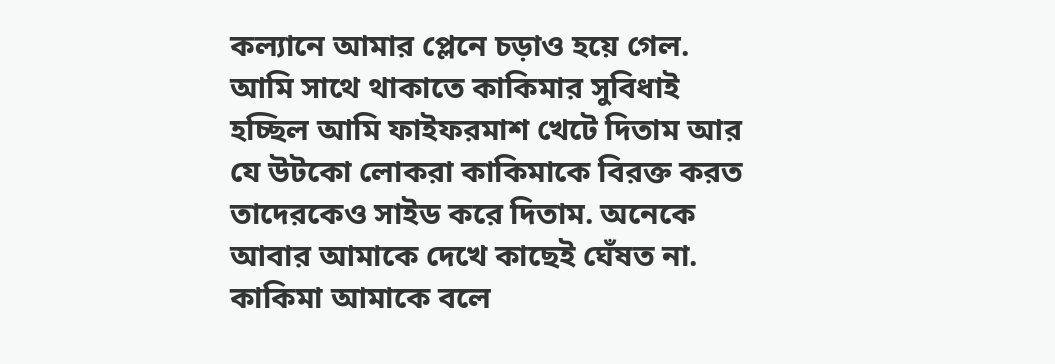কল্যানে আমার প্লেনে চড়াও হয়ে গেল. আমি সাথে থাকাতে কাকিমার সুবিধাই হচ্ছিল আমি ফাইফরমাশ খেটে দিতাম আর যে উটকো লোকরা কাকিমাকে বিরক্ত করত তাদেরকেও সাইড করে দিতাম. অনেকে আবার আমাকে দেখে কাছেই ঘেঁষত না.
কাকিমা আমাকে বলে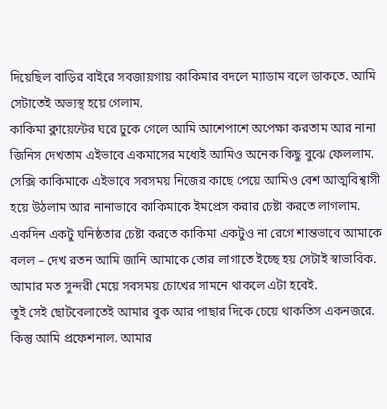দিয়েছিল বাড়ির বাইরে সবজায়গায় কাকিমার বদলে ম্যাডাম বলে ডাকতে. আমি সেটাতেই অভ্যস্থ হয়ে গেলাম.
কাকিমা ক্লায়েন্টের ঘরে ঢুকে গেলে আমি আশেপাশে অপেক্ষা করতাম আর নানা জিনিস দেখতাম এইভাবে একমাসের মধ্যেই আমিও অনেক কিছু বুঝে ফেললাম.
সেক্সি কাকিমাকে এইভাবে সবসময় নিজের কাছে পেয়ে আমিও বেশ আত্মবিশ্বাসী হয়ে উঠলাম আর নানাভাবে কাকিমাকে ইমপ্রেস করার চেষ্টা করতে লাগলাম.
একদিন একটু ঘনিষ্ঠতার চেষ্টা করতে কাকিমা একটুও না রেগে শান্তভাবে আমাকে বলল – দেখ রতন আমি জানি আমাকে তোর লাগাতে ইচ্ছে হয় সেটাই স্বাভাবিক. আমার মত সুন্দরী মেয়ে সবসময় চোখের সামনে থাকলে এটা হবেই.
তুই সেই ছোটবেলাতেই আমার বুক আর পাছার দিকে চেয়ে থাকতিস একনজরে. কিন্তু আমি প্রফেশনাল. আমার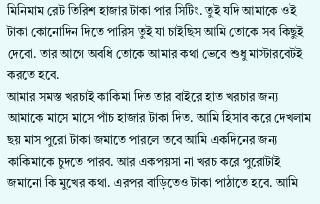মিনিমাম রেট তিরিশ হাজার টাকা পার সিটিং. তুই যদি আমাকে ওই টাকা কোনোদিন দিতে পারিস তুই যা চাইছিস আমি তোকে সব কিছুই দেবো. তার আগে অবধি তোকে আমার কথা ভেবে শুধু মাস্টারবেটই করতে হবে.
আমার সমস্ত খরচাই কাকিমা দিত তার বাইরে হাত খরচার জন্য আমাকে মাসে মাসে পাঁচ হাজার টাকা দিত. আমি হিসাব করে দেখলাম ছয় মাস পুরো টাকা জমাতে পারলে তবে আমি একদিনের জন্য কাকিমাকে চুদতে পারব. আর একপয়সা না খরচ করে পুরোটাই জমানো কি মুখের কথা. এরপর বাড়িতেও টাকা পাঠাতে হবে. আমি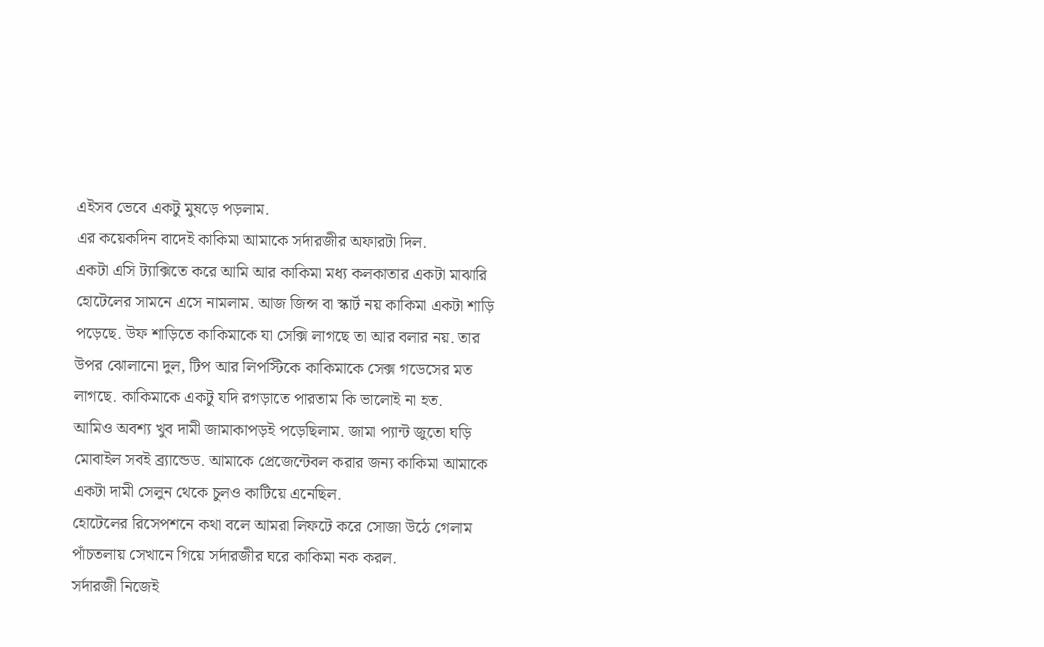এইসব ভেবে একটু মুষড়ে পড়লাম.
এর কয়েকদিন বাদেই কাকিমা আমাকে সর্দারজীর অফারটা দিল.
একটা এসি ট্যাক্সিতে করে আমি আর কাকিমা মধ্য কলকাতার একটা মাঝারি হোটেলের সামনে এসে নামলাম. আজ জিন্স বা স্কার্ট নয় কাকিমা একটা শাড়ি পড়েছে. উফ শাড়িতে কাকিমাকে যা সেক্সি লাগছে তা আর বলার নয়. তার উপর ঝোলানো দুল, টিপ আর লিপস্টিকে কাকিমাকে সেক্স গডেসের মত লাগছে. কাকিমাকে একটু যদি রগড়াতে পারতাম কি ভালোই না হত.
আমিও অবশ্য খুব দামী জামাকাপড়ই পড়েছিলাম. জামা প্যান্ট জুতো ঘড়ি মোবাইল সবই ব্র্যান্ডেড. আমাকে প্রেজেন্টেবল করার জন্য কাকিমা আমাকে একটা দামী সেলুন থেকে চুলও কাটিয়ে এনেছিল.
হোটেলের রিসেপশনে কথা বলে আমরা লিফটে করে সোজা উঠে গেলাম পাঁচতলায় সেখানে গিয়ে সর্দারজীর ঘরে কাকিমা নক করল.
সর্দারজী নিজেই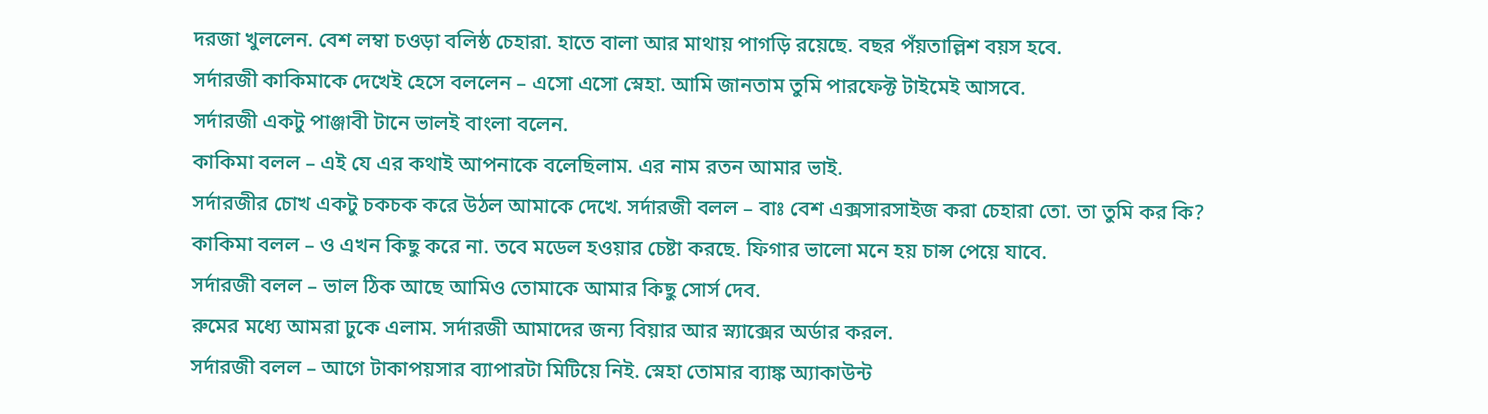দরজা খুললেন. বেশ লম্বা চওড়া বলিষ্ঠ চেহারা. হাতে বালা আর মাথায় পাগড়ি রয়েছে. বছর পঁয়তাল্লিশ বয়স হবে.
সর্দারজী কাকিমাকে দেখেই হেসে বললেন – এসো এসো স্নেহা. আমি জানতাম তুমি পারফেক্ট টাইমেই আসবে.
সর্দারজী একটু পাঞ্জাবী টানে ভালই বাংলা বলেন.
কাকিমা বলল – এই যে এর কথাই আপনাকে বলেছিলাম. এর নাম রতন আমার ভাই.
সর্দারজীর চোখ একটু চকচক করে উঠল আমাকে দেখে. সর্দারজী বলল – বাঃ বেশ এক্সসারসাইজ করা চেহারা তো. তা তুমি কর কি?
কাকিমা বলল – ও এখন কিছু করে না. তবে মডেল হওয়ার চেষ্টা করছে. ফিগার ভালো মনে হয় চান্স পেয়ে যাবে.
সর্দারজী বলল – ভাল ঠিক আছে আমিও তোমাকে আমার কিছু সোর্স দেব.
রুমের মধ্যে আমরা ঢুকে এলাম. সর্দারজী আমাদের জন্য বিয়ার আর স্ন্যাক্সের অর্ডার করল.
সর্দারজী বলল – আগে টাকাপয়সার ব্যাপারটা মিটিয়ে নিই. স্নেহা তোমার ব্যাঙ্ক অ্যাকাউন্ট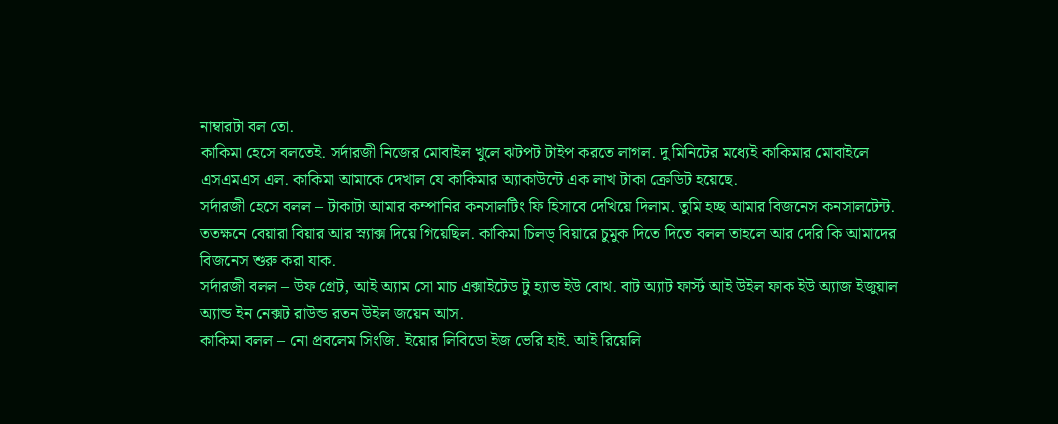নাম্বারটা বল তো.
কাকিমা হেসে বলতেই. সর্দারজী নিজের মোবাইল খুলে ঝটপট টাইপ করতে লাগল. দু মিনিটের মধ্যেই কাকিমার মোবাইলে এসএমএস এল. কাকিমা আমাকে দেখাল যে কাকিমার অ্যাকাউন্টে এক লাখ টাকা ক্রেডিট হয়েছে.
সর্দারজী হেসে বলল – টাকাটা আমার কম্পানির কনসালটিং ফি হিসাবে দেখিয়ে দিলাম. তুমি হচ্ছ আমার বিজনেস কনসালটেন্ট.
ততক্ষনে বেয়ারা বিয়ার আর স্ন্যাক্স দিয়ে গিয়েছিল. কাকিমা চিলড্ বিয়ারে চুমুক দিতে দিতে বলল তাহলে আর দেরি কি আমাদের বিজনেস শুরু করা যাক.
সর্দারজী বলল – উফ গ্রেট, আই অ্যাম সো মাচ এক্সাইটেড টু হ্যাভ ইউ বোথ. বাট অ্যাট ফার্স্ট আই উইল ফাক ইউ অ্যাজ ইজুয়াল অ্যান্ড ইন নেক্সট রাউন্ড রতন উইল জয়েন আস.
কাকিমা বলল – নো প্রবলেম সিংজি. ইয়োর লিবিডো ইজ ভেরি হাই. আই রিয়েলি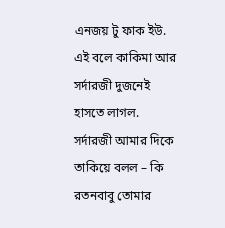এনজয় টু ফাক ইউ.
এই বলে কাকিমা আর সর্দারজী দুজনেই হাসতে লাগল.
সর্দারজী আমার দিকে তাকিয়ে বলল – কি রতনবাবু তোমার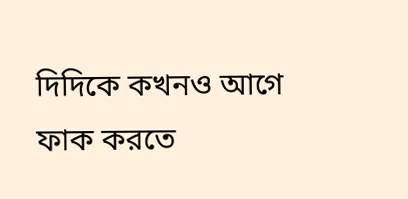দিদিকে কখনও আগে ফাক করতে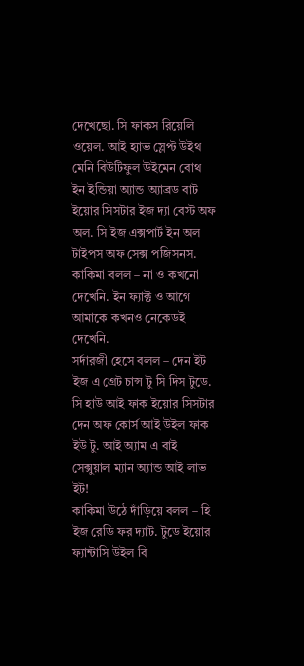দেখেছো. সি ফাকস রিয়েলি ওয়েল. আই হ্যাভ স্লেপ্ট উইথ মেনি বিউটিফুল উইমেন বোথ ইন ইন্ডিয়া অ্যান্ড অ্যাব্রড বাট ইয়োর সিসটার ইজ দ্যা বেস্ট অফ অল. সি ইজ এক্সপার্ট ইন অল টাইপস অফ সেক্স পজিসনস.
কাকিমা বলল – না ও কখনো দেখেনি. ইন ফ্যাক্ট ও আগে আমাকে কখনও নেকেডই দেখেনি.
সর্দারজী হেসে বলল – দেন ইট ইজ এ গ্রেট চান্স টু সি দিস টুডে. সি হাউ আই ফাক ইয়োর সিসটার দেন অফ কোর্স আই উইল ফাক ইউ টু. আই অ্যাম এ বাই সেক্সুয়াল ম্যান অ্যান্ড আই লাভ ইট!
কাকিমা উঠে দাঁড়িয়ে বলল – হি ইজ রেডি ফর দ্যাট. টুডে ইয়োর ফ্যান্টাসি উইল বি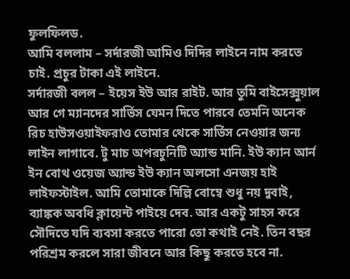ফুলফিলড.
আমি বললাম – সর্দারজী আমিও দিদির লাইনে নাম করতে চাই. প্রচুর টাকা এই লাইনে.
সর্দারজী বলল – ইয়েস ইউ আর রাইট. আর তুমি বাইসেক্সুয়াল আর গে ম্যানদের সার্ভিস যেমন দিতে পারবে তেমনি অনেক রিচ হাউসওয়াইফরাও তোমার থেকে সার্ভিস নেওয়ার জন্য লাইন লাগাবে. টু মাচ অপরচুনিটি অ্যান্ড মানি. ইউ ক্যান আর্ন ইন বোথ ওয়েজ অ্যান্ড ইউ ক্যান অলসো এনজয় হাই লাইফস্টাইল. আমি তোমাকে দিল্লি বোম্বে শুধু নয় দুবাই, ব্যাঙ্কক অবধি ক্লায়েন্ট পাইয়ে দেব. আর একটু সাহস করে সৌদিতে যদি ব্যবসা করতে পারো তো কথাই নেই. তিন বছর পরিশ্রম করলে সারা জীবনে আর কিছু করতে হবে না.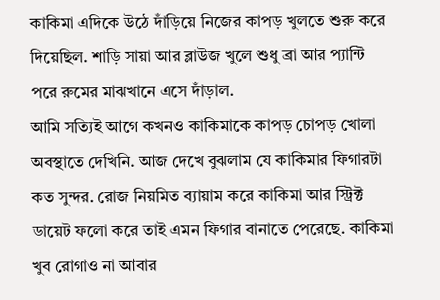কাকিমা এদিকে উঠে দাঁড়িয়ে নিজের কাপড় খুলতে শুরু করে দিয়েছিল. শাড়ি সায়া আর ব্লাউজ খুলে শুধু ব্রা আর প্যান্টি পরে রুমের মাঝখানে এসে দাঁড়াল.
আমি সত্যিই আগে কখনও কাকিমাকে কাপড় চোপড় খোলা অবস্থাতে দেখিনি. আজ দেখে বুঝলাম যে কাকিমার ফিগারটা কত সুন্দর. রোজ নিয়মিত ব্যায়াম করে কাকিমা আর স্ট্রিক্ট ডায়েট ফলো করে তাই এমন ফিগার বানাতে পেরেছে. কাকিমা খুব রোগাও না আবার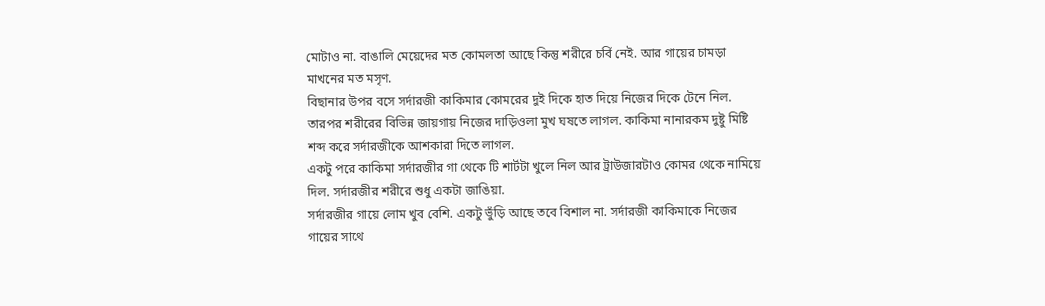মোটাও না. বাঙালি মেয়েদের মত কোমলতা আছে কিন্তু শরীরে চর্বি নেই. আর গায়ের চামড়া মাখনের মত মসৃণ.
বিছানার উপর বসে সর্দারজী কাকিমার কোমরের দুই দিকে হাত দিয়ে নিজের দিকে টেনে নিল. তারপর শরীরের বিভিন্ন জায়গায় নিজের দাড়িওলা মুখ ঘষতে লাগল. কাকিমা নানারকম দুষ্টু মিষ্টি শব্দ করে সর্দারজীকে আশকারা দিতে লাগল.
একটু পরে কাকিমা সর্দারজীর গা থেকে টি শার্টটা খুলে নিল আর ট্রাউজারটাও কোমর থেকে নামিয়ে দিল. সর্দারজীর শরীরে শুধু একটা জাঙিয়া.
সর্দারজীর গায়ে লোম খুব বেশি. একটু ভুঁড়ি আছে তবে বিশাল না. সর্দারজী কাকিমাকে নিজের গায়ের সাথে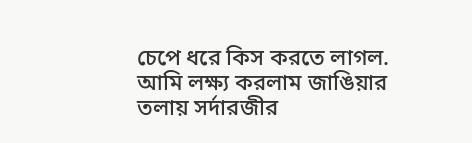চেপে ধরে কিস করতে লাগল. আমি লক্ষ্য করলাম জাঙিয়ার তলায় সর্দারজীর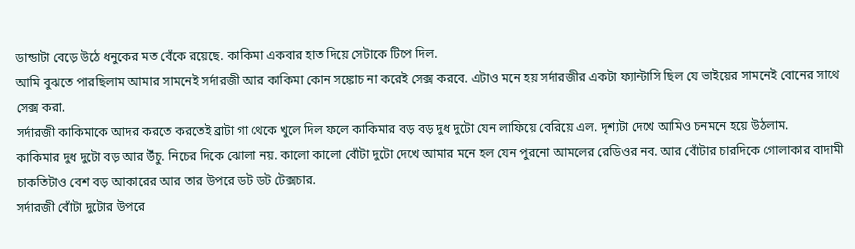ডান্ডাটা বেড়ে উঠে ধনুকের মত বেঁকে রয়েছে. কাকিমা একবার হাত দিয়ে সেটাকে টিপে দিল.
আমি বুঝতে পারছিলাম আমার সামনেই সর্দারজী আর কাকিমা কোন সঙ্কোচ না করেই সেক্স করবে. এটাও মনে হয় সর্দারজীর একটা ফ্যান্টাসি ছিল যে ভাইয়ের সামনেই বোনের সাথে সেক্স করা.
সর্দারজী কাকিমাকে আদর করতে করতেই ব্রাটা গা থেকে খুলে দিল ফলে কাকিমার বড় বড় দুধ দুটো যেন লাফিয়ে বেরিয়ে এল. দৃশ্যটা দেখে আমিও চনমনে হয়ে উঠলাম.
কাকিমার দুধ দুটো বড় আর উঁচু. নিচের দিকে ঝোলা নয়. কালো কালো বোঁটা দুটো দেখে আমার মনে হল যেন পুরনো আমলের রেডিওর নব. আর বোঁটার চারদিকে গোলাকার বাদামী চাকতিটাও বেশ বড় আকারের আর তার উপরে ডট ডট টেক্সচার.
সর্দারজী বোঁটা দুটোর উপরে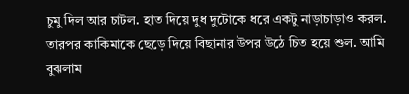চুমু দিল আর চাটল. হাত দিয়ে দুধ দুটোকে ধরে একটু নাড়াচাড়াও করল. তারপর কাকিমাকে ছেড়ে দিয়ে বিছানার উপর উঠে চিত হয়ে শুল. আমি বুঝলাম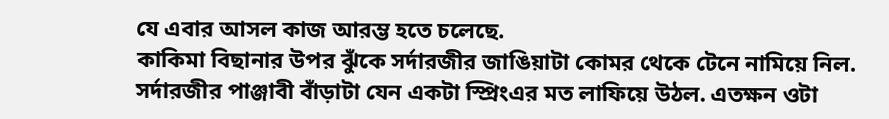যে এবার আসল কাজ আরম্ভ হতে চলেছে.
কাকিমা বিছানার উপর ঝুঁকে সর্দারজীর জাঙিয়াটা কোমর থেকে টেনে নামিয়ে নিল. সর্দারজীর পাঞ্জাবী বাঁড়াটা যেন একটা স্প্রিংএর মত লাফিয়ে উঠল. এতক্ষন ওটা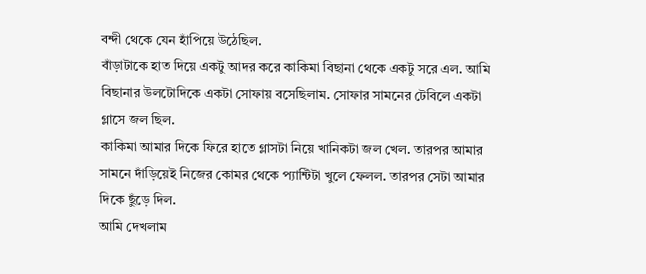বন্দী থেকে যেন হাঁপিয়ে উঠেছিল.
বাঁড়াটাকে হাত দিয়ে একটু আদর করে কাকিমা বিছানা থেকে একটু সরে এল. আমি বিছানার উলটোদিকে একটা সোফায় বসেছিলাম. সোফার সামনের টেবিলে একটা গ্লাসে জল ছিল.
কাকিমা আমার দিকে ফিরে হাতে গ্লাসটা নিয়ে খানিকটা জল খেল. তারপর আমার সামনে দাঁড়িয়েই নিজের কোমর থেকে প্যান্টিটা খুলে ফেলল. তারপর সেটা আমার দিকে ছুঁড়ে দিল.
আমি দেখলাম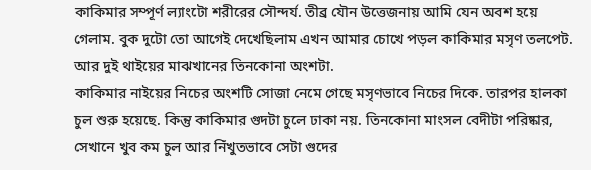কাকিমার সম্পূর্ণ ল্যাংটো শরীরের সৌন্দর্য. তীব্র যৌন উত্তেজনায় আমি যেন অবশ হয়ে গেলাম. বুক দুটো তো আগেই দেখেছিলাম এখন আমার চোখে পড়ল কাকিমার মসৃণ তলপেট. আর দুই থাইয়ের মাঝখানের তিনকোনা অংশটা.
কাকিমার নাইয়ের নিচের অংশটি সোজা নেমে গেছে মসৃণভাবে নিচের দিকে. তারপর হালকা চুল শুরু হয়েছে. কিন্তু কাকিমার গুদটা চুলে ঢাকা নয়. তিনকোনা মাংসল বেদীটা পরিষ্কার, সেখানে খুব কম চুল আর নিঁখুতভাবে সেটা গুদের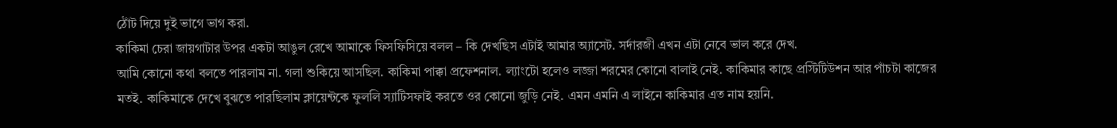ঠোঁট দিয়ে দুই ভাগে ভাগ করা.
কাকিমা চেরা জায়গাটার উপর একটা আঙুল রেখে আমাকে ফিসফিসিয়ে বলল – কি দেখছিস এটাই আমার অ্যাসেট. সর্দারজী এখন এটা নেবে ভাল করে দেখ.
আমি কোনো কথা বলতে পারলাম না. গলা শুকিয়ে আসছিল. কাকিমা পাক্কা প্রফেশনাল. ল্যাংটো হলেও লজ্জা শরমের কোনো বালাই নেই. কাকিমার কাছে প্রস্টিটিউশন আর পাঁচটা কাজের মতই. কাকিমাকে দেখে বুঝতে পারছিলাম ক্লায়েন্টকে ফুললি স্যাটিসফাই করতে ওর কোনো জুড়ি নেই. এমন এমনি এ লাইনে কাকিমার এত নাম হয়নি.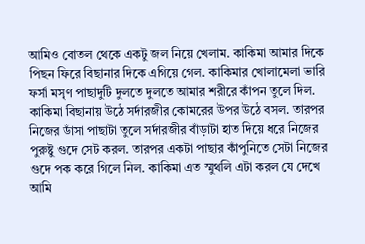আমিও বোতল থেকে একটু জল নিয়ে খেলাম. কাকিমা আমার দিকে পিছন ফিরে বিছানার দিকে এগিয়ে গেল. কাকিমার খোলামেলা ভারি ফর্সা মসৃণ পাছাদুটি দুলতে দুলতে আমার শরীরে কাঁপন তুলে দিল.
কাকিমা বিছানায় উঠে সর্দারজীর কোমরের উপর উঠে বসল. তারপর নিজের ডাঁসা পাছাটা তুলে সর্দারজীর বাঁড়াটা হাত দিয়ে ধরে নিজের পুরুষ্টু গুদে সেট করল. তারপর একটা পাছার কাঁপুনিতে সেটা নিজের গুদে পক করে গিলে নিল. কাকিমা এত স্মুথলি এটা করল যে দেখে আমি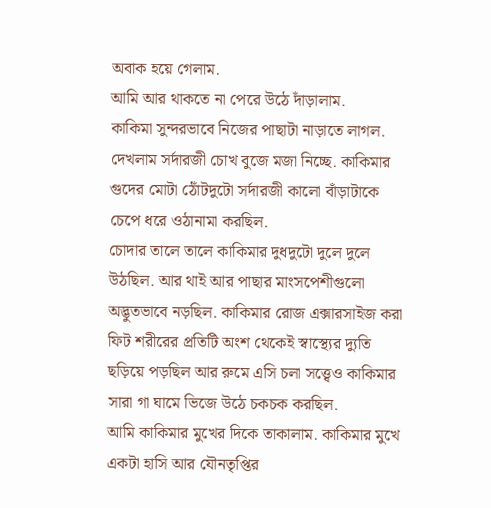অবাক হয়ে গেলাম.
আমি আর থাকতে না পেরে উঠে দাঁড়ালাম.
কাকিমা সুন্দরভাবে নিজের পাছাটা নাড়াতে লাগল. দেখলাম সর্দারজী চোখ বুজে মজা নিচ্ছে. কাকিমার গুদের মোটা ঠোঁটদুটো সর্দারজী কালো বাঁড়াটাকে চেপে ধরে ওঠানামা করছিল.
চোদার তালে তালে কাকিমার দুধদুটো দুলে দুলে উঠছিল. আর থাই আর পাছার মাংসপেশীগুলো অদ্ভুতভাবে নড়ছিল. কাকিমার রোজ এক্সারসাইজ করা ফিট শরীরের প্রতিটি অংশ থেকেই স্বাস্থ্যের দ্যুতি ছড়িয়ে পড়ছিল আর রুমে এসি চলা সত্ত্বেও কাকিমার সারা গা ঘামে ভিজে উঠে চকচক করছিল.
আমি কাকিমার মুখের দিকে তাকালাম. কাকিমার মুখে একটা হাসি আর যৌনতৃপ্তির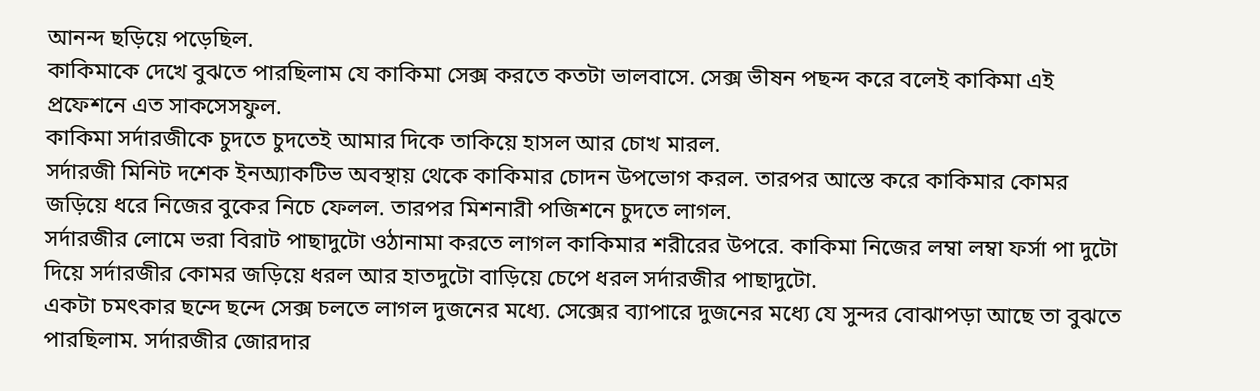আনন্দ ছড়িয়ে পড়েছিল.
কাকিমাকে দেখে বুঝতে পারছিলাম যে কাকিমা সেক্স করতে কতটা ভালবাসে. সেক্স ভীষন পছন্দ করে বলেই কাকিমা এই প্রফেশনে এত সাকসেসফুল.
কাকিমা সর্দারজীকে চুদতে চুদতেই আমার দিকে তাকিয়ে হাসল আর চোখ মারল.
সর্দারজী মিনিট দশেক ইনঅ্যাকটিভ অবস্থায় থেকে কাকিমার চোদন উপভোগ করল. তারপর আস্তে করে কাকিমার কোমর জড়িয়ে ধরে নিজের বুকের নিচে ফেলল. তারপর মিশনারী পজিশনে চুদতে লাগল.
সর্দারজীর লোমে ভরা বিরাট পাছাদুটো ওঠানামা করতে লাগল কাকিমার শরীরের উপরে. কাকিমা নিজের লম্বা লম্বা ফর্সা পা দুটো দিয়ে সর্দারজীর কোমর জড়িয়ে ধরল আর হাতদুটো বাড়িয়ে চেপে ধরল সর্দারজীর পাছাদুটো.
একটা চমৎকার ছন্দে ছন্দে সেক্স চলতে লাগল দুজনের মধ্যে. সেক্সের ব্যাপারে দুজনের মধ্যে যে সুন্দর বোঝাপড়া আছে তা বুঝতে পারছিলাম. সর্দারজীর জোরদার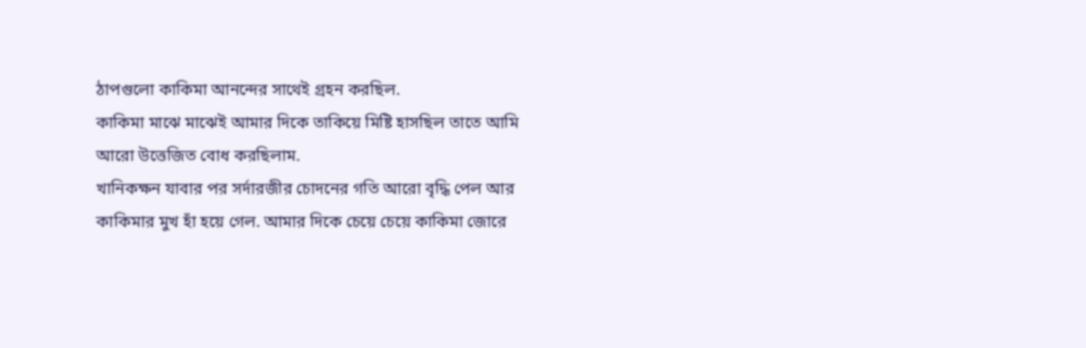ঠাপগুলো কাকিমা আনন্দের সাথেই গ্রহন করছিল.
কাকিমা মাঝে মাঝেই আমার দিকে তাকিয়ে মিষ্টি হাসছিল তাতে আমি আরো উত্তেজিত বোধ করছিলাম.
খানিকক্ষন যাবার পর সর্দারজীর চোদনের গতি আরো বৃদ্ধি পেল আর কাকিমার মুখ হাঁ হয়ে গেল. আমার দিকে চেয়ে চেয়ে কাকিমা জোরে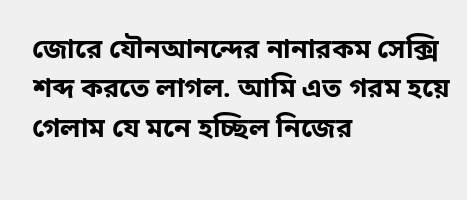জোরে যৌনআনন্দের নানারকম সেক্সি শব্দ করতে লাগল. আমি এত গরম হয়ে গেলাম যে মনে হচ্ছিল নিজের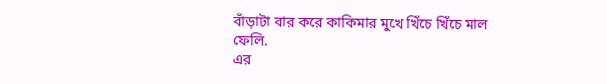বাঁড়াটা বার করে কাকিমার মুখে খিঁচে খিঁচে মাল ফেলি.
এর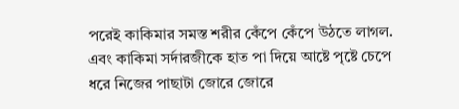পরেই কাকিমার সমস্ত শরীর কেঁপে কেঁপে উঠতে লাগল. এবং কাকিমা সর্দারজীকে হাত পা দিয়ে আষ্টে পৃষ্টে চেপে ধরে নিজের পাছাটা জোরে জোরে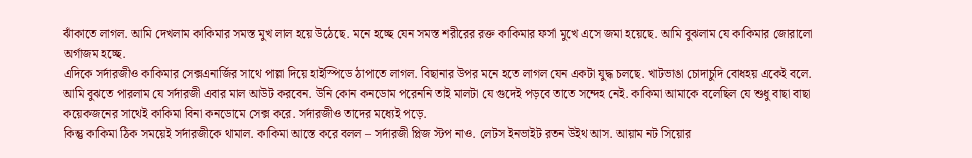ঝাঁকাতে লাগল. আমি দেখলাম কাকিমার সমস্ত মুখ লাল হয়ে উঠেছে. মনে হচ্ছে যেন সমস্ত শরীরের রক্ত কাকিমার ফর্সা মুখে এসে জমা হয়েছে. আমি বুঝলাম যে কাকিমার জোরালো অর্গাজম হচ্ছে.
এদিকে সর্দারজীও কাকিমার সেক্সএনার্জির সাথে পাল্লা দিয়ে হাইস্পিডে ঠাপাতে লাগল. বিছানার উপর মনে হতে লাগল যেন একটা যুদ্ধ চলছে. খাটভাঙা চোদাচুদি বোধহয় একেই বলে.
আমি বুঝতে পারলাম যে সর্দারজী এবার মাল আউট করবেন. উনি কোন কনডোম পরেননি তাই মালটা যে গুদেই পড়বে তাতে সন্দেহ নেই. কাকিমা আমাকে বলেছিল যে শুধু বাছা বাছা কয়েকজনের সাথেই কাকিমা বিনা কনডোমে সেক্স করে. সর্দারজীও তাদের মধ্যেই পড়ে.
কিন্তু কাকিমা ঠিক সময়েই সর্দারজীকে থামাল. কাকিমা আস্তে করে বলল – সর্দারজী প্লিজ স্টপ নাও. লেটস ইনভাইট রতন উইথ আস. আয়াম নট সিয়োর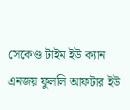সেকেণ্ড টাইম ইউ ক্যান এনজয় ফুললি আফটার ইউ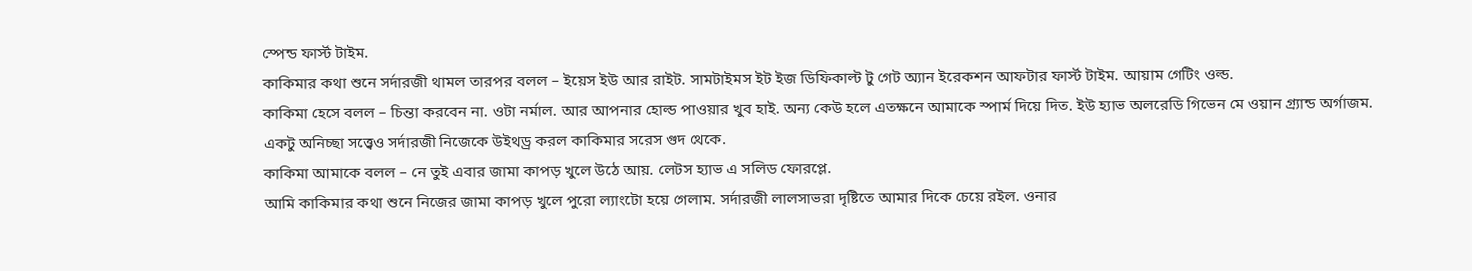স্পেন্ড ফার্স্ট টাইম.
কাকিমার কথা শুনে সর্দারজী থামল তারপর বলল – ইয়েস ইউ আর রাইট. সামটাইমস ইট ইজ ডিফিকাল্ট টু গেট অ্যান ইরেকশন আফটার ফার্স্ট টাইম. আয়াম গেটিং ওল্ড.
কাকিমা হেসে বলল – চিন্তা করবেন না. ওটা নর্মাল. আর আপনার হোল্ড পাওয়ার খুব হাই. অন্য কেউ হলে এতক্ষনে আমাকে স্পার্ম দিয়ে দিত. ইউ হ্যাভ অলরেডি গিভেন মে ওয়ান গ্র্যান্ড অর্গাজম.
একটু অনিচ্ছা সত্ত্বেও সর্দারজী নিজেকে উইথড্র করল কাকিমার সরেস গুদ থেকে.
কাকিমা আমাকে বলল – নে তুই এবার জামা কাপড় খুলে উঠে আয়. লেটস হ্যাভ এ সলিড ফোরপ্লে.
আমি কাকিমার কথা শুনে নিজের জামা কাপড় খুলে পুরো ল্যাংটো হয়ে গেলাম. সর্দারজী লালসাভরা দৃষ্টিতে আমার দিকে চেয়ে রইল. ওনার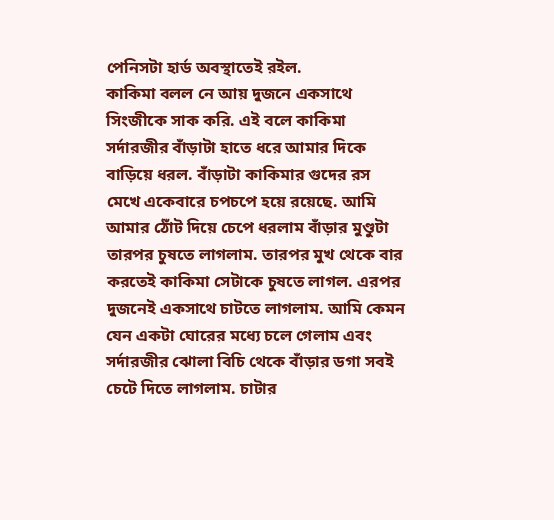পেনিসটা হার্ড অবস্থাতেই রইল.
কাকিমা বলল নে আয় দুজনে একসাথে সিংজীকে সাক করি. এই বলে কাকিমা সর্দারজীর বাঁড়াটা হাতে ধরে আমার দিকে বাড়িয়ে ধরল. বাঁড়াটা কাকিমার গুদের রস মেখে একেবারে চপচপে হয়ে রয়েছে. আমি আমার ঠোঁট দিয়ে চেপে ধরলাম বাঁড়ার মুণ্ডুটা তারপর চুষতে লাগলাম. তারপর মুখ থেকে বার করতেই কাকিমা সেটাকে চুষতে লাগল. এরপর দুজনেই একসাথে চাটতে লাগলাম. আমি কেমন যেন একটা ঘোরের মধ্যে চলে গেলাম এবং সর্দারজীর ঝোলা বিচি থেকে বাঁড়ার ডগা সবই চেটে দিতে লাগলাম. চাটার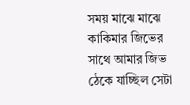সময় মাঝে মাঝে কাকিমার জিভের সাথে আমার জিভ ঠেকে যাচ্ছিল সেটা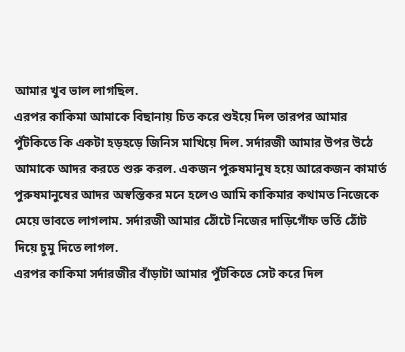আমার খুব ভাল লাগছিল.
এরপর কাকিমা আমাকে বিছানায় চিত করে শুইয়ে দিল তারপর আমার পুঁটকিতে কি একটা হড়হড়ে জিনিস মাখিয়ে দিল. সর্দারজী আমার উপর উঠে আমাকে আদর করতে শুরু করল. একজন পুরুষমানুষ হয়ে আরেকজন কামার্ত পুরুষমানুষের আদর অস্বস্তিকর মনে হলেও আমি কাকিমার কথামত নিজেকে মেয়ে ভাবতে লাগলাম. সর্দারজী আমার ঠোঁটে নিজের দাড়িগোঁফ ভর্তি ঠোঁট দিয়ে চুমু দিতে লাগল.
এরপর কাকিমা সর্দারজীর বাঁড়াটা আমার পুঁটকিতে সেট করে দিল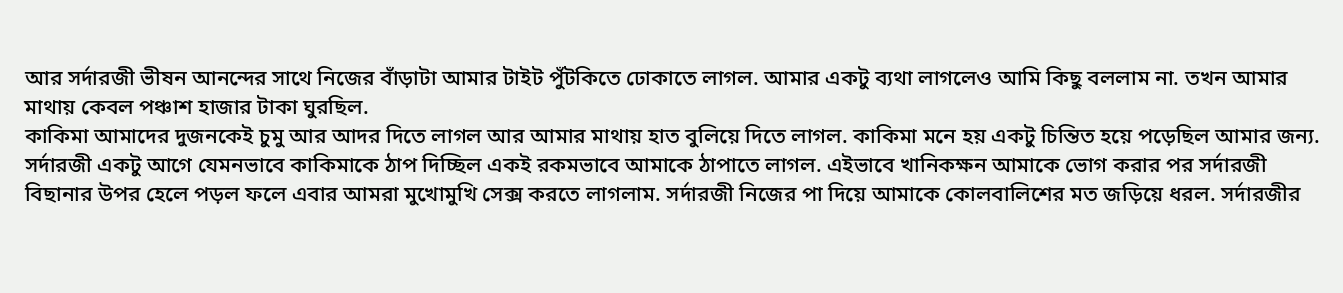আর সর্দারজী ভীষন আনন্দের সাথে নিজের বাঁড়াটা আমার টাইট পুঁটকিতে ঢোকাতে লাগল. আমার একটু ব্যথা লাগলেও আমি কিছু বললাম না. তখন আমার মাথায় কেবল পঞ্চাশ হাজার টাকা ঘুরছিল.
কাকিমা আমাদের দুজনকেই চুমু আর আদর দিতে লাগল আর আমার মাথায় হাত বুলিয়ে দিতে লাগল. কাকিমা মনে হয় একটু চিন্তিত হয়ে পড়েছিল আমার জন্য.
সর্দারজী একটু আগে যেমনভাবে কাকিমাকে ঠাপ দিচ্ছিল একই রকমভাবে আমাকে ঠাপাতে লাগল. এইভাবে খানিকক্ষন আমাকে ভোগ করার পর সর্দারজী বিছানার উপর হেলে পড়ল ফলে এবার আমরা মুখোমুখি সেক্স করতে লাগলাম. সর্দারজী নিজের পা দিয়ে আমাকে কোলবালিশের মত জড়িয়ে ধরল. সর্দারজীর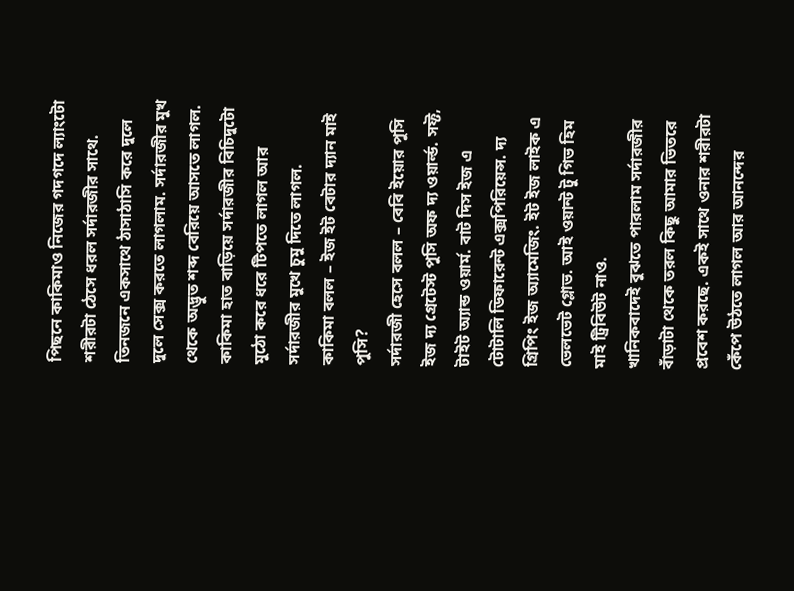পিছনে কাকিমাও নিজের গদগদে ল্যাংটো শরীরটা ঠেসে ধরল সর্দারজীর সাথে. তিনজনে একসাথে ঠাসাঠাসি করে দুলে দুলে সেক্স করতে লাগলাম. সর্দারজীর মুখ থেকে অদ্ভুত শব্দ বেরিয়ে আসতে লাগল.
কাকিমা হাত বাড়িয়ে সর্দারজীর বিচিদুটো মুঠো করে ধরে টিপতে লাগল আর সর্দারজীর মুখে চুমু দিতে লাগল.
কাকিমা বলল – ইজ ইট বেটার দ্যান মাই পুসি?
সর্দারজী হেসে বলল – বেবি ইয়োর পুসি ইজ দ্য গ্রেটেস্ট পুসি অফ দ্য ওয়ার্ল্ড. সফ্ট, টাইট অ্যান্ড ওয়ার্ম. বাট দিস ইজ এ টোটালি ডিফারেন্ট এক্সপিরিয়েন্স. দ্য গ্রিপিং ইজ অ্যামেজিং. ইট ইজ লাইক এ ভেলভেট গ্লোভ. আই ওয়ান্ট টু গিভ হিম মাই ট্রিবিউট নাও.
খানিকবাদেই বুঝতে পারলাম সর্দারজীর বাঁড়াটা থেকে তরল কিছু আমার ভিতরে প্রবেশ করছে. একই সাথে ওনার শরীরটা কেঁপে উঠতে লাগল আর আনন্দের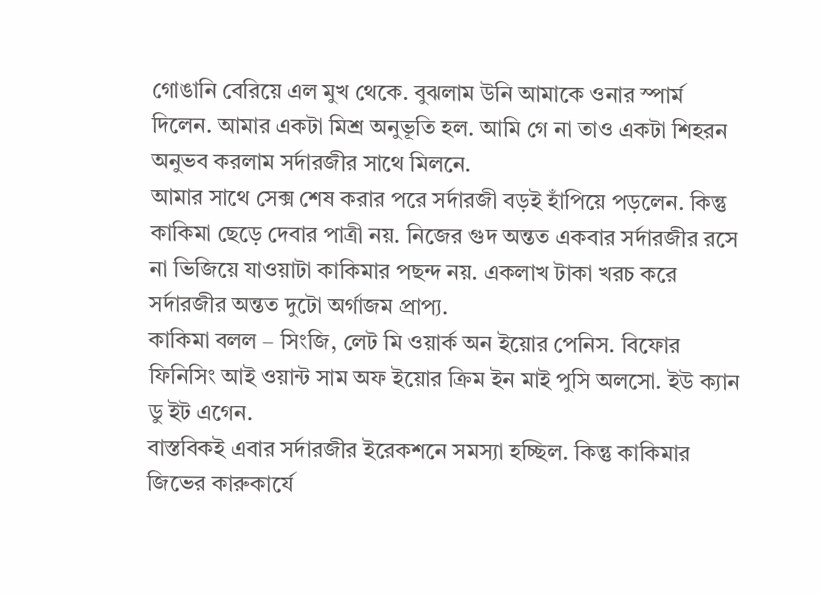গোঙানি বেরিয়ে এল মুখ থেকে. বুঝলাম উনি আমাকে ওনার স্পার্ম দিলেন. আমার একটা মিশ্র অনুভূতি হল. আমি গে না তাও একটা শিহরন অনুভব করলাম সর্দারজীর সাথে মিলনে.
আমার সাথে সেক্স শেষ করার পরে সর্দারজী বড়ই হাঁপিয়ে পড়লেন. কিন্তু কাকিমা ছেড়ে দেবার পাত্রী নয়. নিজের গুদ অন্তত একবার সর্দারজীর রসে না ভিজিয়ে যাওয়াটা কাকিমার পছন্দ নয়. একলাখ টাকা খরচ করে সর্দারজীর অন্তত দুটো অর্গাজম প্রাপ্য.
কাকিমা বলল – সিংজি, লেট মি ওয়ার্ক অন ইয়োর পেনিস. বিফোর ফিনিসিং আই ওয়ান্ট সাম অফ ইয়োর ক্রিম ইন মাই পুসি অলসো. ইউ ক্যান ডু ইট এগেন.
বাস্তবিকই এবার সর্দারজীর ইরেকশনে সমস্যা হচ্ছিল. কিন্তু কাকিমার জিভের কারুকার্যে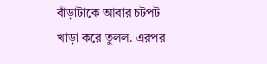বাঁড়াটাকে আবার চটপট খাড়া করে তুলল. এরপর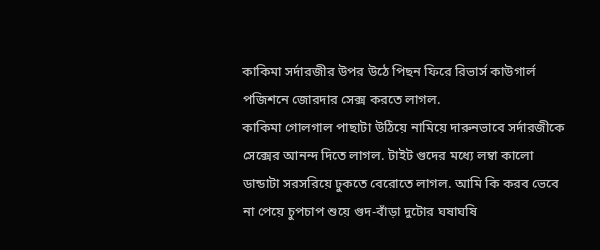কাকিমা সর্দারজীর উপর উঠে পিছন ফিরে রিভার্স কাউগার্ল পজিশনে জোরদার সেক্স করতে লাগল.
কাকিমা গোলগাল পাছাটা উঠিয়ে নামিয়ে দারুনভাবে সর্দারজীকে সেক্সের আনন্দ দিতে লাগল. টাইট গুদের মধ্যে লম্বা কালো ডান্ডাটা সরসরিয়ে ঢুকতে বেরোতে লাগল. আমি কি করব ভেবে না পেয়ে চুপচাপ শুয়ে গুদ-বাঁড়া দুটোর ঘষাঘষি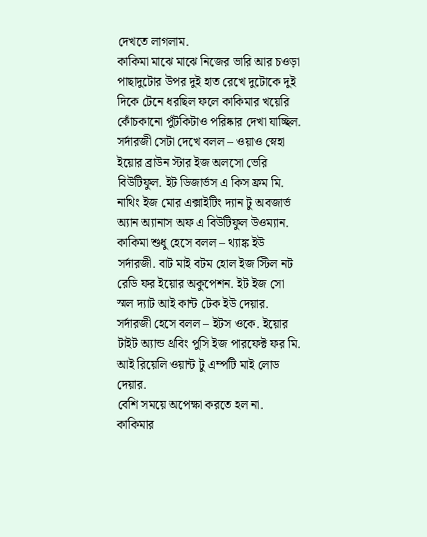দেখতে লাগলাম.
কাকিমা মাঝে মাঝে নিজের ভারি আর চওড়া পাছাদুটোর উপর দুই হাত রেখে দুটোকে দুই দিকে টেনে ধরছিল ফলে কাকিমার খয়েরি কোঁচকানো পুঁটকিটাও পরিষ্কার দেখা যাচ্ছিল.
সর্দারজী সেটা দেখে বলল – ওয়াও স্নেহা ইয়োর ব্রাউন স্টার ইজ অলসো ভেরি বিউটিফুল. ইট ডিজার্ভস এ কিস ফ্রম মি. নাথিং ইজ মোর এক্সাইটিং দ্যান টু অবজার্ভ অ্যান অ্যানাস অফ এ বিউটিফুল উওম্যান.
কাকিমা শুধু হেসে বলল – থ্যাঙ্ক ইউ সর্দারজী. বাট মাই বটম হোল ইজ স্টিল নট রেডি ফর ইয়োর অকুপেশন. ইট ইজ সো স্মল দ্যাট আই কান্ট টেক ইউ দেয়ার.
সর্দারজী হেসে বলল – ইটস ওকে. ইয়োর টাইট অ্যান্ড থ্রবিং পুসি ইজ পারফেক্ট ফর মি. আই রিয়েলি ওয়ান্ট টু এম্পটি মাই লোড দেয়ার.
বেশি সময়ে অপেক্ষা করতে হল না. কাকিমার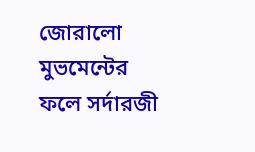জোরালো মুভমেন্টের ফলে সর্দারজী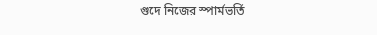গুদে নিজের স্পার্মভর্তি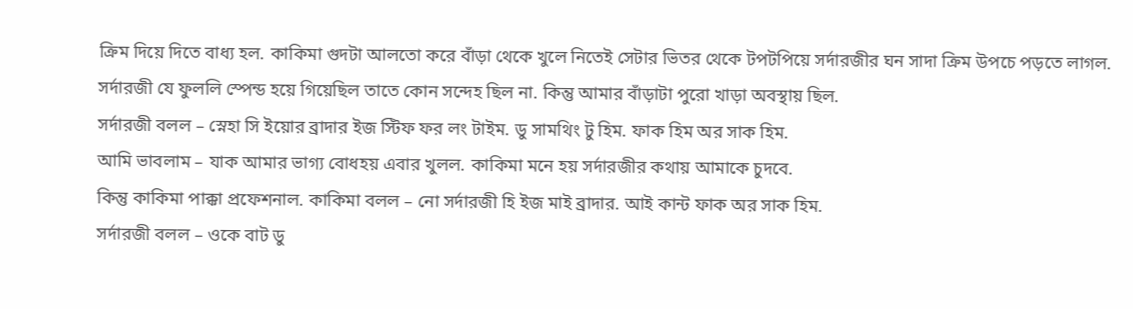ক্রিম দিয়ে দিতে বাধ্য হল. কাকিমা গুদটা আলতো করে বাঁড়া থেকে খুলে নিতেই সেটার ভিতর থেকে টপটপিয়ে সর্দারজীর ঘন সাদা ক্রিম উপচে পড়তে লাগল.
সর্দারজী যে ফুললি স্পেন্ড হয়ে গিয়েছিল তাতে কোন সন্দেহ ছিল না. কিন্তু আমার বাঁড়াটা পুরো খাড়া অবস্থায় ছিল.
সর্দারজী বলল – স্নেহা সি ইয়োর ব্রাদার ইজ স্টিফ ফর লং টাইম. ডু সামথিং টু হিম. ফাক হিম অর সাক হিম.
আমি ভাবলাম – যাক আমার ভাগ্য বোধহয় এবার খুলল. কাকিমা মনে হয় সর্দারজীর কথায় আমাকে চুদবে.
কিন্তু কাকিমা পাক্কা প্রফেশনাল. কাকিমা বলল – নো সর্দারজী হি ইজ মাই ব্রাদার. আই কান্ট ফাক অর সাক হিম.
সর্দারজী বলল – ওকে বাট ডু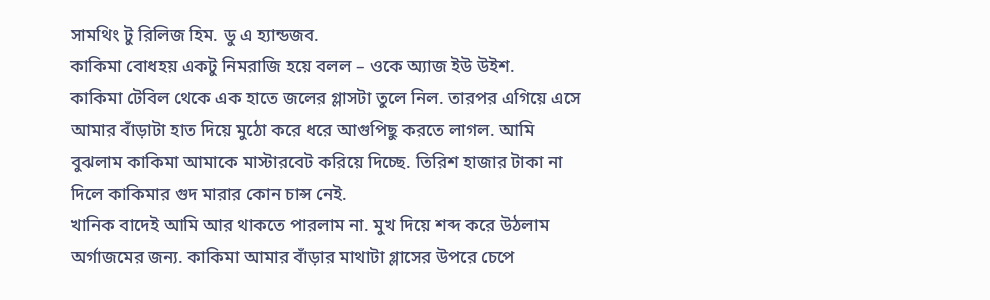সামথিং টু রিলিজ হিম. ডু এ হ্যান্ডজব.
কাকিমা বোধহয় একটু নিমরাজি হয়ে বলল – ওকে অ্যাজ ইউ উইশ.
কাকিমা টেবিল থেকে এক হাতে জলের গ্লাসটা তুলে নিল. তারপর এগিয়ে এসে আমার বাঁড়াটা হাত দিয়ে মুঠো করে ধরে আগুপিছু করতে লাগল. আমি বুঝলাম কাকিমা আমাকে মাস্টারবেট করিয়ে দিচ্ছে. তিরিশ হাজার টাকা না দিলে কাকিমার গুদ মারার কোন চান্স নেই.
খানিক বাদেই আমি আর থাকতে পারলাম না. মুখ দিয়ে শব্দ করে উঠলাম অর্গাজমের জন্য. কাকিমা আমার বাঁড়ার মাথাটা গ্লাসের উপরে চেপে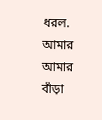ধরল. আমার আমার বাঁড়া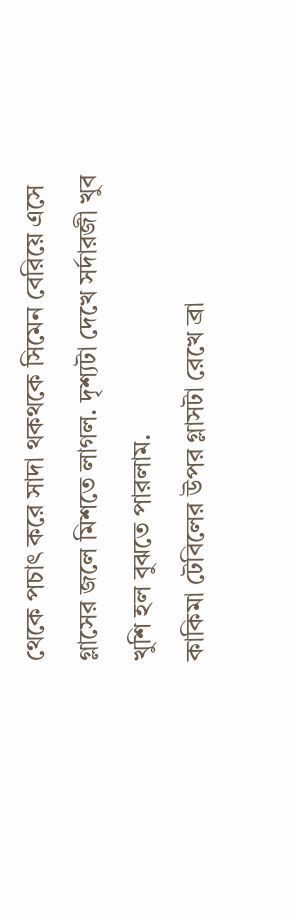থেকে পচাৎ করে সাদা থকথকে সিমেন বেরিয়ে এসে গ্লাসের জলে মিশতে লাগল. দৃশ্যটা দেখে সর্দারজী খুব খুশি হল বুঝতে পারলাম.
কাকিমা টেবিলের উপর গ্লাসটা রেখে ব্রা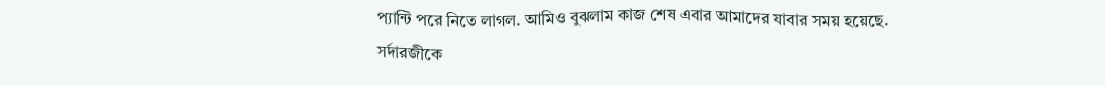প্যান্টি পরে নিতে লাগল. আমিও বুঝলাম কাজ শেষ এবার আমাদের যাবার সময় হয়েছে.
সর্দারজীকে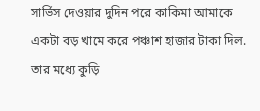সার্ভিস দেওয়ার দুদিন পরে কাকিমা আমাকে একটা বড় খামে করে পঞ্চাশ হাজার টাকা দিল.
তার মধ্যে কুড়ি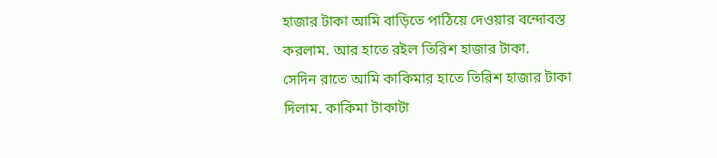হাজার টাকা আমি বাড়িতে পাঠিয়ে দেওয়ার বন্দোবস্ত করলাম. আর হাতে রইল তিরিশ হাজার টাকা.
সেদিন রাতে আমি কাকিমার হাতে তিরিশ হাজার টাকা দিলাম. কাকিমা টাকাটা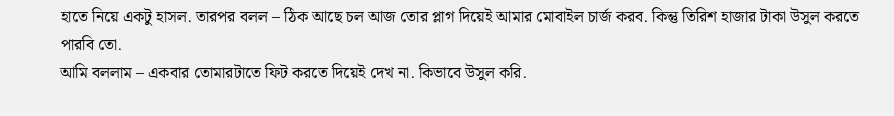হাতে নিয়ে একটু হাসল. তারপর বলল – ঠিক আছে চল আজ তোর প্লাগ দিয়েই আমার মোবাইল চার্জ করব. কিন্তু তিরিশ হাজার টাকা উসুল করতে পারবি তো.
আমি বললাম – একবার তোমারটাতে ফিট করতে দিয়েই দেখ না. কিভাবে উসুল করি.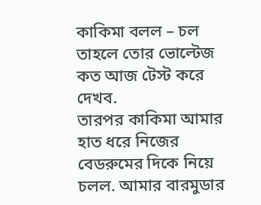কাকিমা বলল – চল তাহলে তোর ভোল্টেজ কত আজ টেস্ট করে দেখব.
তারপর কাকিমা আমার হাত ধরে নিজের বেডরুমের দিকে নিয়ে চলল. আমার বারমুডার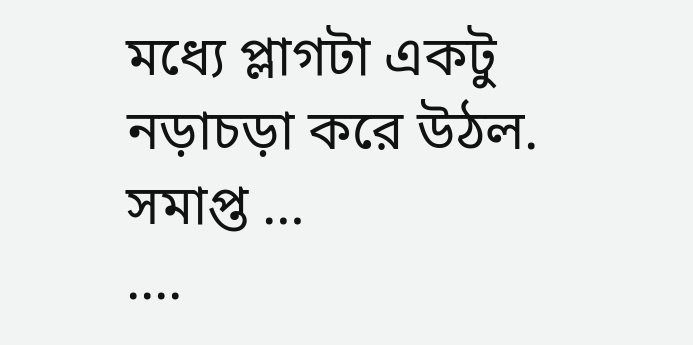মধ্যে প্লাগটা একটু নড়াচড়া করে উঠল.
সমাপ্ত …
....